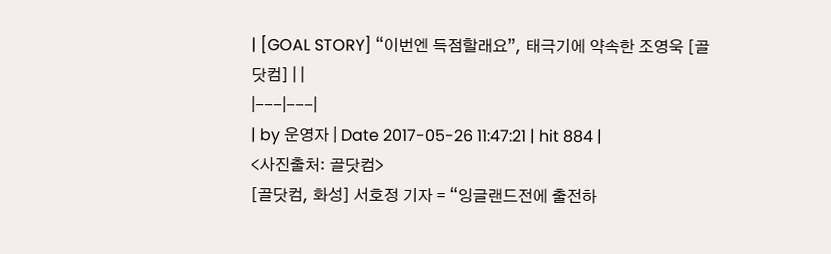| [GOAL STORY] “이번엔 득점할래요”, 태극기에 약속한 조영욱 [골닷컴] | |
|---|---|
| by 운영자 | Date 2017-05-26 11:47:21 | hit 884 |
<사진출처: 골닷컴>
[골닷컴, 화성] 서호정 기자 = “잉글랜드전에 출전하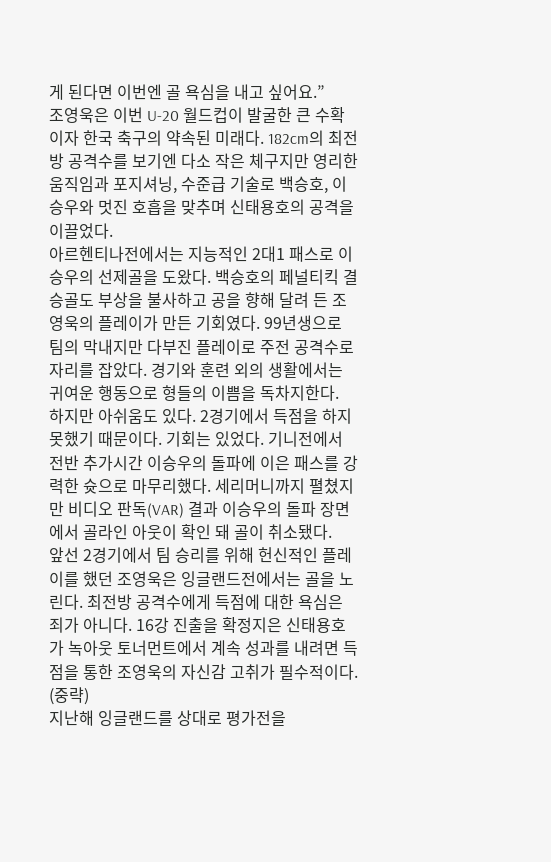게 된다면 이번엔 골 욕심을 내고 싶어요.”
조영욱은 이번 U-20 월드컵이 발굴한 큰 수확이자 한국 축구의 약속된 미래다. 182cm의 최전방 공격수를 보기엔 다소 작은 체구지만 영리한 움직임과 포지셔닝, 수준급 기술로 백승호, 이승우와 멋진 호흡을 맞추며 신태용호의 공격을 이끌었다.
아르헨티나전에서는 지능적인 2대1 패스로 이승우의 선제골을 도왔다. 백승호의 페널티킥 결승골도 부상을 불사하고 공을 향해 달려 든 조영욱의 플레이가 만든 기회였다. 99년생으로 팀의 막내지만 다부진 플레이로 주전 공격수로 자리를 잡았다. 경기와 훈련 외의 생활에서는 귀여운 행동으로 형들의 이쁨을 독차지한다.
하지만 아쉬움도 있다. 2경기에서 득점을 하지 못했기 때문이다. 기회는 있었다. 기니전에서 전반 추가시간 이승우의 돌파에 이은 패스를 강력한 슛으로 마무리했다. 세리머니까지 펼쳤지만 비디오 판독(VAR) 결과 이승우의 돌파 장면에서 골라인 아웃이 확인 돼 골이 취소됐다.
앞선 2경기에서 팀 승리를 위해 헌신적인 플레이를 했던 조영욱은 잉글랜드전에서는 골을 노린다. 최전방 공격수에게 득점에 대한 욕심은 죄가 아니다. 16강 진출을 확정지은 신태용호가 녹아웃 토너먼트에서 계속 성과를 내려면 득점을 통한 조영욱의 자신감 고취가 필수적이다.
(중략)
지난해 잉글랜드를 상대로 평가전을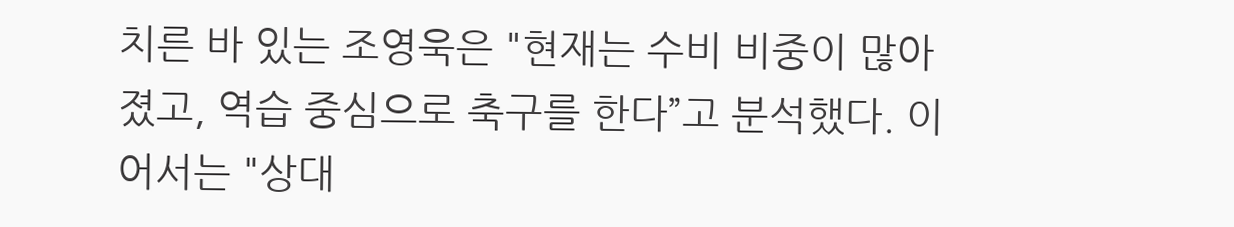치른 바 있는 조영욱은 "현재는 수비 비중이 많아졌고, 역습 중심으로 축구를 한다”고 분석했다. 이어서는 "상대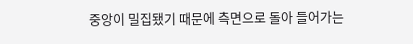중앙이 밀집됐기 때문에 측면으로 돌아 들어가는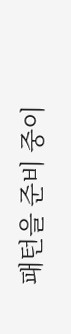패턴을 준비 중이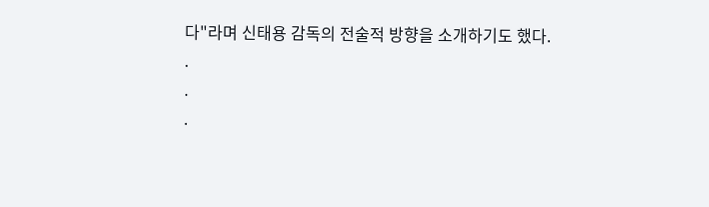다"라며 신태용 감독의 전술적 방향을 소개하기도 했다.
.
.
.